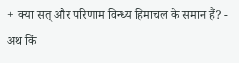+ क्या सत्‌ और परिणाम विन्ध्य हिमाचल के समान हैं? -
अथ किं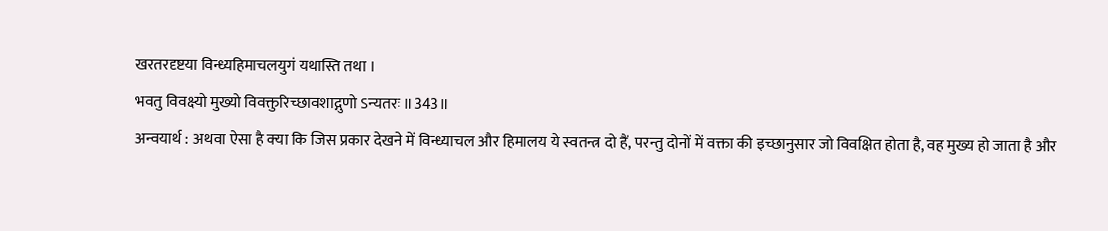खरतरदृष्टया विन्ध्यहिमाचलयुगं यथास्ति तथा ।
भवतु विवक्ष्यो मुख्यो विवक्तुरिच्छावशाद्गुणो ऽन्‍यतरः ॥343॥
अन्वयार्थ : अथवा ऐसा है क्‍या कि जिस प्रकार देखने में विन्ध्याचल और हिमालय ये स्वतन्त्र दो हैं, परन्तु दोनों में वक्ता की इच्छानुसार जो विवक्षित होता है, वह मुख्य हो जाता है और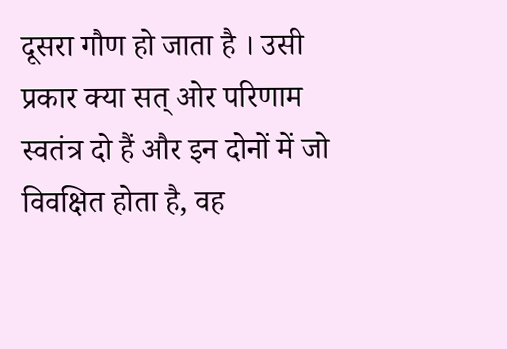दूसरा गौण हो जाता है । उसी प्रकार क्या सत्‌ ओर परिणाम स्वतंत्र दो हैं और इन दोनों में जो विवक्षित होता है, वह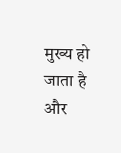मुख्य हो जाता है और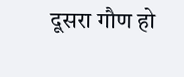दूसरा गौण हो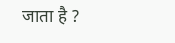जाता है ?